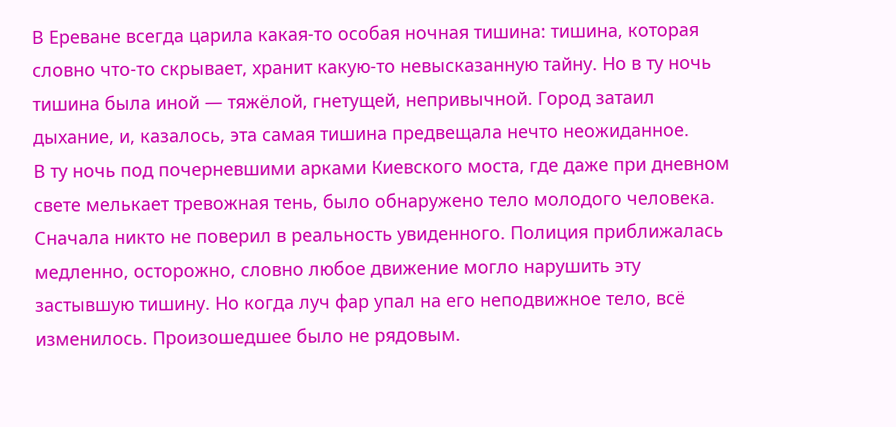В Ереване всегда царила какая-то особая ночная тишина: тишина, которая словно что-то скрывает, хранит какую-то невысказанную тайну. Но в ту ночь тишина была иной — тяжёлой, гнетущей, непривычной. Город затаил дыхание, и, казалось, эта самая тишина предвещала нечто неожиданное.
В ту ночь под почерневшими арками Киевского моста, где даже при дневном свете мелькает тревожная тень, было обнаружено тело молодого человека. Сначала никто не поверил в реальность увиденного. Полиция приближалась медленно, осторожно, словно любое движение могло нарушить эту застывшую тишину. Но когда луч фар упал на его неподвижное тело, всё изменилось. Произошедшее было не рядовым.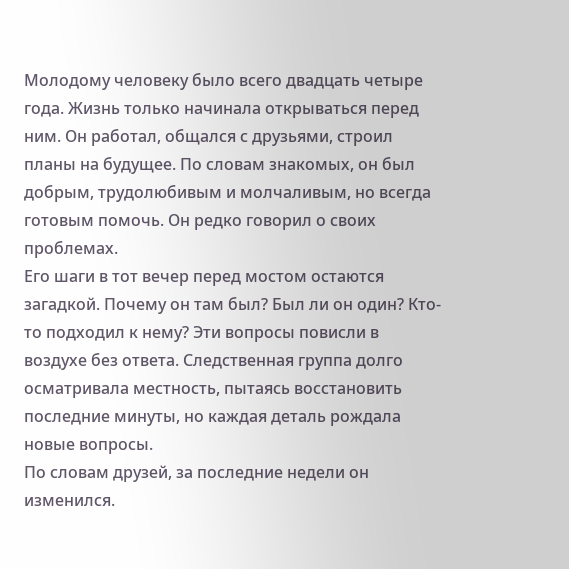Молодому человеку было всего двадцать четыре года. Жизнь только начинала открываться перед ним. Он работал, общался с друзьями, строил планы на будущее. По словам знакомых, он был добрым, трудолюбивым и молчаливым, но всегда готовым помочь. Он редко говорил о своих проблемах.
Его шаги в тот вечер перед мостом остаются загадкой. Почему он там был? Был ли он один? Кто-то подходил к нему? Эти вопросы повисли в воздухе без ответа. Следственная группа долго осматривала местность, пытаясь восстановить последние минуты, но каждая деталь рождала новые вопросы.
По словам друзей, за последние недели он изменился.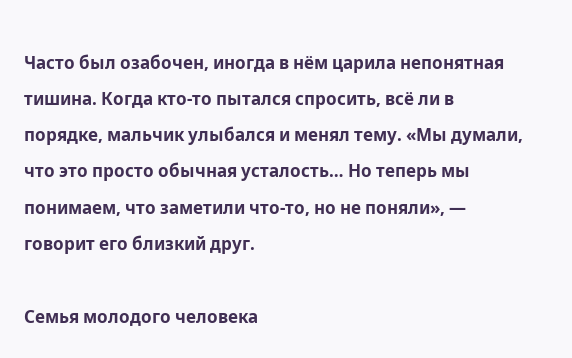Часто был озабочен, иногда в нём царила непонятная тишина. Когда кто-то пытался спросить, всё ли в порядке, мальчик улыбался и менял тему. «Мы думали, что это просто обычная усталость… Но теперь мы понимаем, что заметили что-то, но не поняли», — говорит его близкий друг.

Семья молодого человека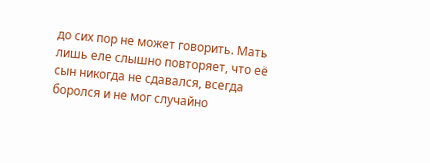до сих пор не может говорить. Мать лишь еле слышно повторяет, что её сын никогда не сдавался, всегда боролся и не мог случайно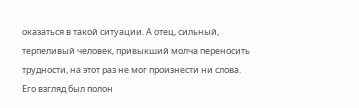оказаться в такой ситуации. А отец, сильный, терпеливый человек, привыкший молча переносить трудности, на этот раз не мог произнести ни слова. Его взгляд был полон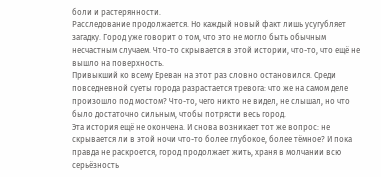боли и растерянности.
Расследование продолжается. Но каждый новый факт лишь усугубляет загадку. Город уже говорит о том, что это не могло быть обычным несчастным случаем. Что-то скрывается в этой истории, что-то, что ещё не вышло на поверхность.
Привыкший ко всему Ереван на этот раз словно остановился. Среди повседневной суеты города разрастается тревога: что же на самом деле произошло под мостом? Что-то, чего никто не видел, не слышал, но что было достаточно сильным, чтобы потрясти весь город.
Эта история ещё не окончена. И снова возникает тот же вопрос: не скрывается ли в этой ночи что-то более глубокое, более тёмное? И пока правда не раскроется, город продолжает жить, храня в молчании всю серьёзность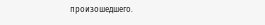произошедшего.